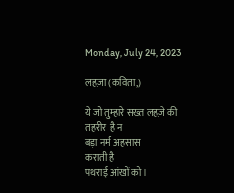Monday, July 24, 2023

लहज़ा (कविता,)

ये जो तुम्हारे सख्त लहज़े की
तहरीर  है न
बड़ा नर्म अहसास
कराती है
पथराई आंखों को ।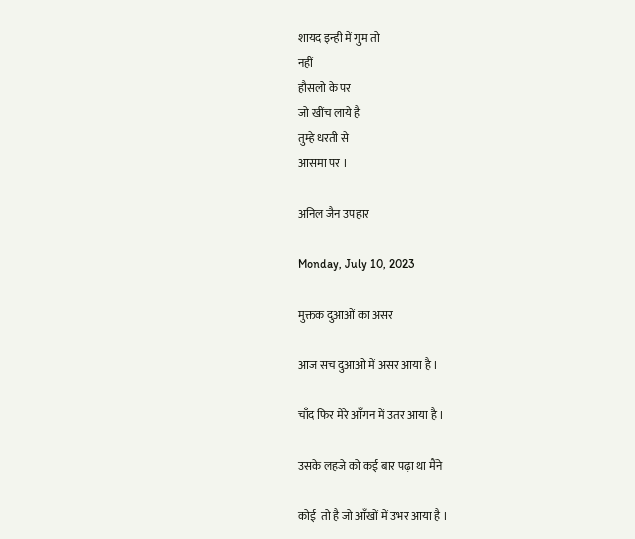शायद इन्ही में गुम तो
नहीं
हौसलो के पर
जो खींच लाये है
तुम्हे धरती से
आसमा पर ।

अनिल जैन उपहार

Monday, July 10, 2023

मुक्तक दुआओं का असर

आज सच दुआओ में असर आया है ।

चाँद फिर मेरे आँगन में उतर आया है ।

उसके लहजे को कई बार पढ़ा था मैंने

कोई  तो है जो आँखों में उभर आया है ।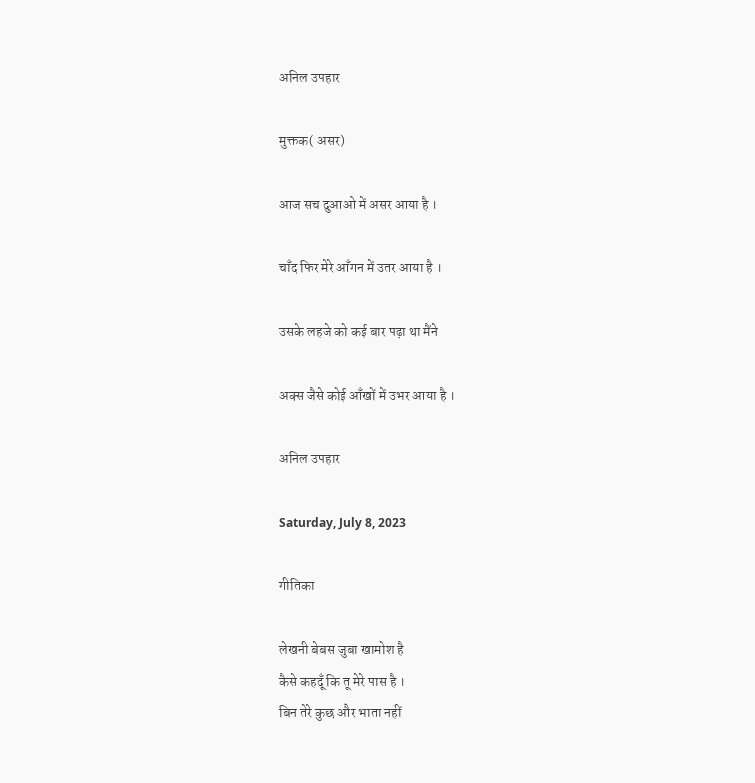अनिल उपहार

मुक्तक( असर)

आज सच दुआओ में असर आया है ।

चाँद फिर मेरे आँगन में उतर आया है ।

उसके लहजे को कई बार पढ़ा था मैंने

अक्स जैसे कोई आँखों में उभर आया है ।

अनिल उपहार

Saturday, July 8, 2023

गीतिका

लेखनी बेबस जुबा खामोश है
कैसे कहदूँ कि तू मेरे पास है ।
बिन तेरे कुछ और भाता नहीं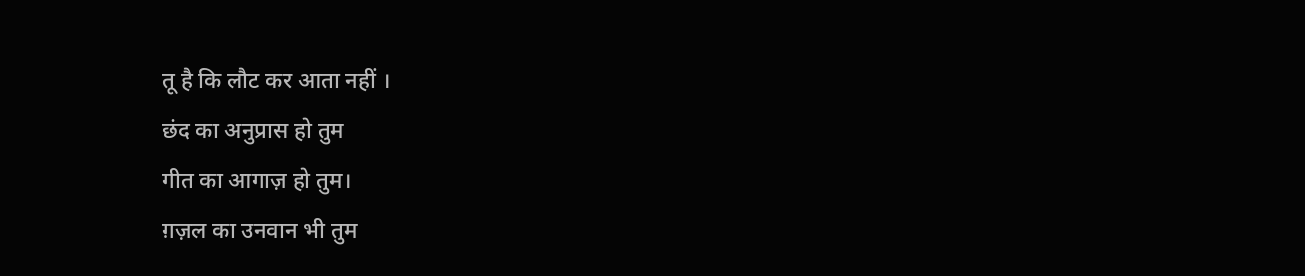तू है कि लौट कर आता नहीं ।
छंद का अनुप्रास हो तुम
गीत का आगाज़ हो तुम।
ग़ज़ल का उनवान भी तुम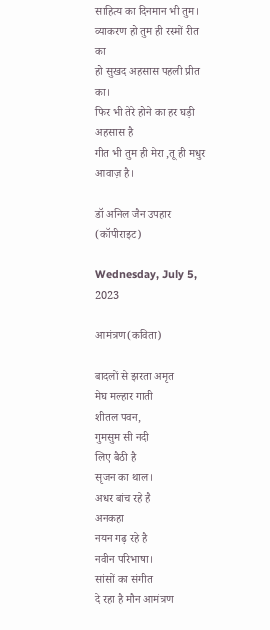साहित्य का दिनमान भी तुम।
व्याकरण हो तुम ही रस्मों रीत का
हो सुखद अहसास पहली प्रीत का।
फिर भी तेरे होने का हर घड़ी अहसास है
गीत भी तुम ही मेरा ,तू ही मधुर आवाज़ है।

डॉ अनिल जैन उपहार (कॉपीराइट)

Wednesday, July 5, 2023

आमंत्रण(कविता)

बादलों से झरता अमृत
मेघ मल्हार गाती
शीतल पवन,
गुमसुम सी नदी
लिए बैठी है
सृजन का थाल।
अधर बांच रहे है
अनकहा
नयन गढ़ रहे है
नवीन परिभाषा।
सांसों का संगीत
दे रहा है मौन आमंत्रण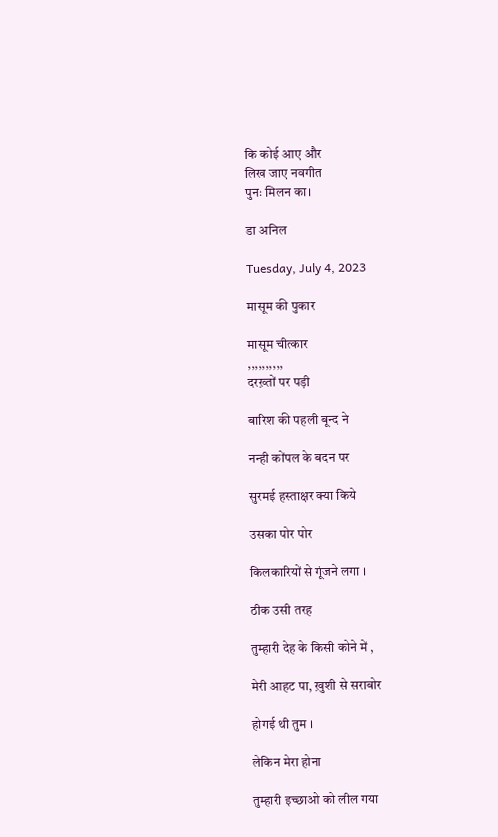कि कोई आए और
लिख जाए नवगीत
पुनः मिलन का।

डा अनिल

Tuesday, July 4, 2023

मासूम की पुकार

मासूम चीत्कार
,,,,,,,,,,
दरख़्तों पर पड़ी

बारिश की पहली बून्द ने

नन्ही कोंपल के बदन पर

सुरमई हस्ताक्षर क्या किये

उसका पोर पोर

किलकारियों से गूंजने लगा ।

ठीक उसी तरह

तुम्हारी देह के किसी कोने में ,

मेरी आहट पा, ख़ुशी से सराबोर

होगई थी तुम ।

लेकिन मेरा होना

तुम्हारी इच्छाओ को लील गया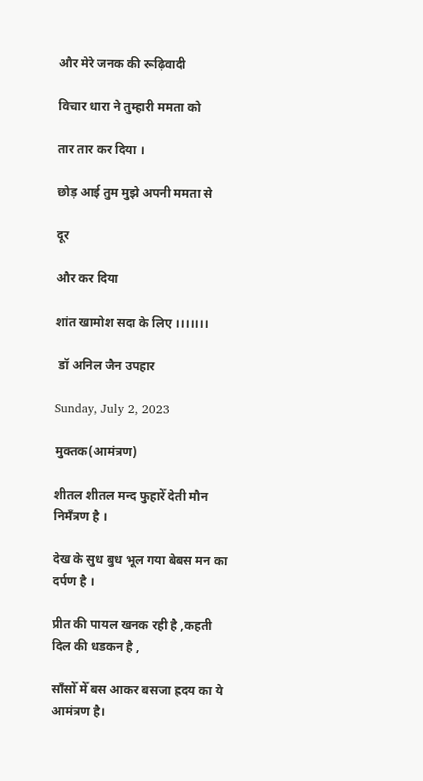और मेरे जनक की रूढ़िवादी

विचार धारा ने तुम्हारी ममता को

तार तार कर दिया ।

छोड़ आई तुम मुझे अपनी ममता से

दूर

और कर दिया

शांत खामोश सदा के लिए ।।।।।।।

 डॉ अनिल जैन उपहार

Sunday, July 2, 2023

मुक्तक(आमंत्रण)

शीतल शीतल मन्द फुहारेँ देती मौन निमँत्रण है ।

देख के सुध बुध भूल गया बेबस मन का दर्पण है ।

प्रीत की पायल खनक रही है ,कहती दिल की धडकन है ,

साँसोँ मेँ बस आकर बसजा ह्रदय का ये आमंत्रण है।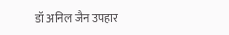डॉ अनिल जैन उपहार